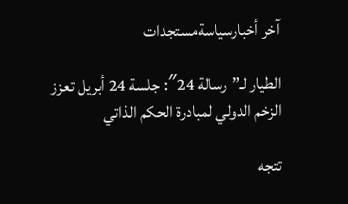آخر أخبارسياسةمستجدات

الطيار لـ”رسالة 24″: جلسة 24 أبريل تعزز الزخم الدولي لمبادرة الحكم الذاتي

تتجه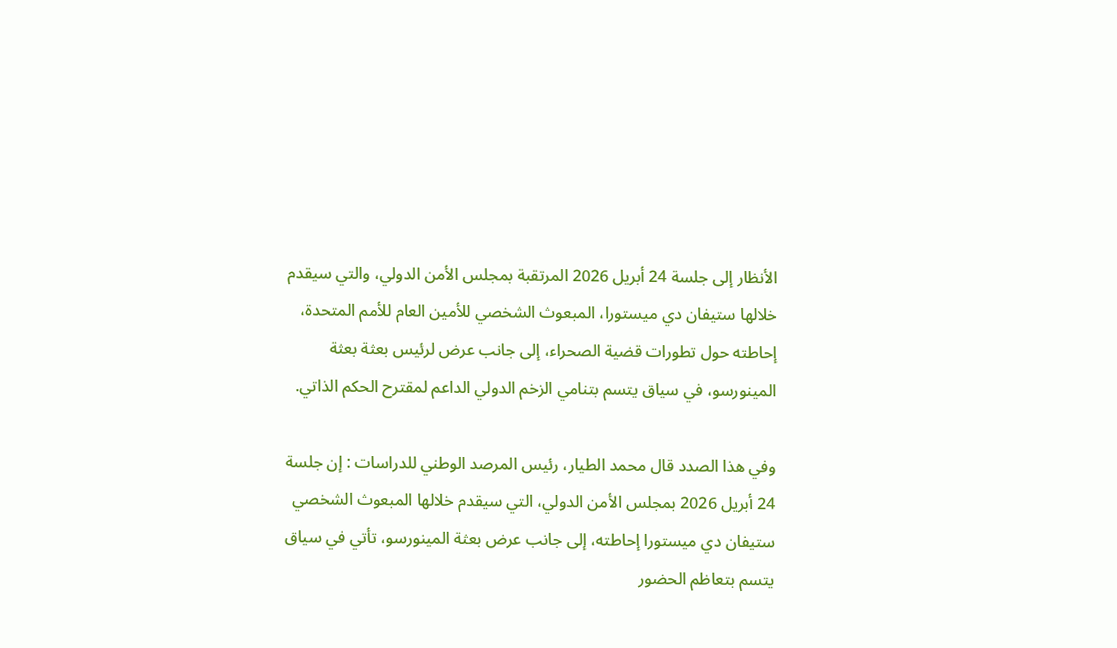الأنظار إلى جلسة 24 أبريل 2026 المرتقبة بمجلس الأمن الدولي، والتي سيقدم خلالها ستيفان دي ميستورا، المبعوث الشخصي للأمين العام للأمم المتحدة، إحاطته حول تطورات قضية الصحراء، إلى جانب عرض لرئيس بعثة بعثة المينورسو، في سياق يتسم بتنامي الزخم الدولي الداعم لمقترح الحكم الذاتي.

وفي هذا الصدد قال محمد الطيار، رئيس المرصد الوطني للدراسات : إن جلسة 24 أبريل 2026 بمجلس الأمن الدولي، التي سيقدم خلالها المبعوث الشخصي ستيفان دي ميستورا إحاطته، إلى جانب عرض بعثة المينورسو، تأتي في سياق يتسم بتعاظم الحضور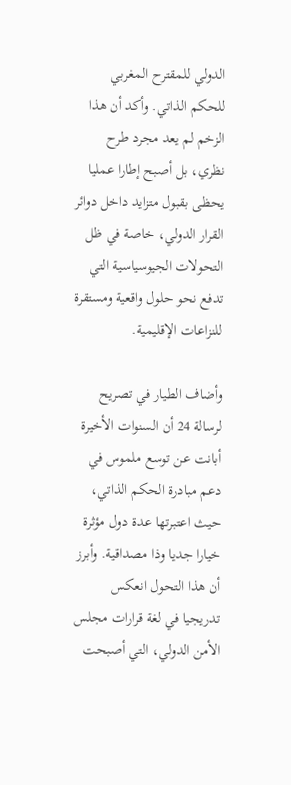الدولي للمقترح المغربي للحكم الذاتي. وأكد أن هذا الزخم لم يعد مجرد طرح نظري، بل أصبح إطارا عمليا يحظى بقبول متزايد داخل دوائر القرار الدولي، خاصة في ظل التحولات الجيوسياسية التي تدفع نحو حلول واقعية ومستقرة للنزاعات الإقليمية.

وأضاف الطيار في تصريح لرسالة 24 أن السنوات الأخيرة أبانت عن توسع ملموس في دعم مبادرة الحكم الذاتي، حيث اعتبرتها عدة دول مؤثرة خيارا جديا وذا مصداقية. وأبرز أن هذا التحول انعكس تدريجيا في لغة قرارات مجلس الأمن الدولي، التي أصبحت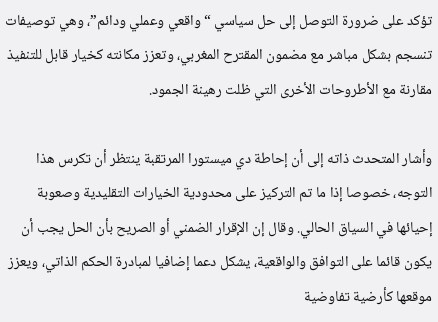تؤكد على ضرورة التوصل إلى حل سياسي “واقعي وعملي ودائم”، وهي توصيفات تنسجم بشكل مباشر مع مضمون المقترح المغربي، وتعزز مكانته كخيار قابل للتنفيذ مقارنة مع الأطروحات الأخرى التي ظلت رهينة الجمود.

وأشار المتحدث ذاته إلى أن إحاطة دي ميستورا المرتقبة ينتظر أن تكرس هذا التوجه، خصوصا إذا ما تم التركيز على محدودية الخيارات التقليدية وصعوبة إحيائها في السياق الحالي. وقال إن الإقرار الضمني أو الصريح بأن الحل يجب أن يكون قائما على التوافق والواقعية، يشكل دعما إضافيا لمبادرة الحكم الذاتي، ويعزز موقعها كأرضية تفاوضية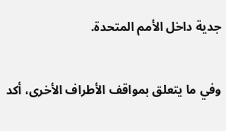جدية داخل الأمم المتحدة.

وفي ما يتعلق بمواقف الأطراف الأخرى، أكد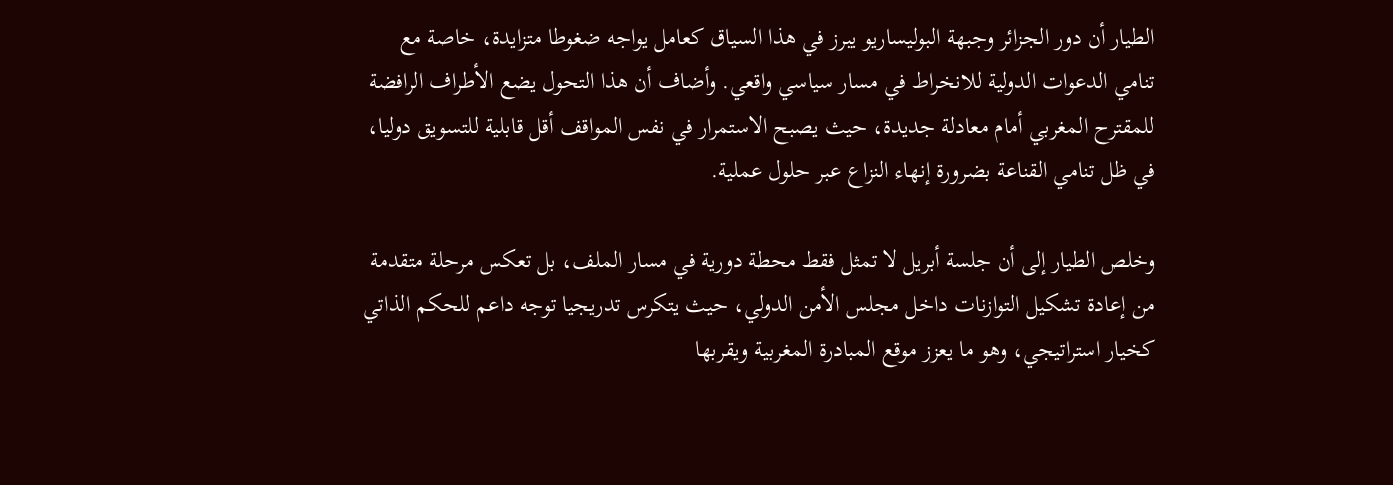الطيار أن دور الجزائر وجبهة البوليساريو يبرز في هذا السياق كعامل يواجه ضغوطا متزايدة، خاصة مع تنامي الدعوات الدولية للانخراط في مسار سياسي واقعي. وأضاف أن هذا التحول يضع الأطراف الرافضة للمقترح المغربي أمام معادلة جديدة، حيث يصبح الاستمرار في نفس المواقف أقل قابلية للتسويق دوليا، في ظل تنامي القناعة بضرورة إنهاء النزاع عبر حلول عملية.

وخلص الطيار إلى أن جلسة أبريل لا تمثل فقط محطة دورية في مسار الملف، بل تعكس مرحلة متقدمة من إعادة تشكيل التوازنات داخل مجلس الأمن الدولي، حيث يتكرس تدريجيا توجه داعم للحكم الذاتي كخيار استراتيجي، وهو ما يعزز موقع المبادرة المغربية ويقربها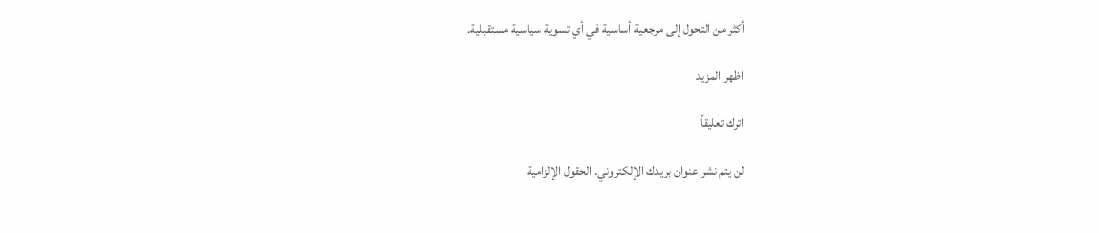أكثر من التحول إلى مرجعية أساسية في أي تسوية سياسية مستقبلية.

اظهر المزيد

اترك تعليقاً

لن يتم نشر عنوان بريدك الإلكتروني. الحقول الإلزامية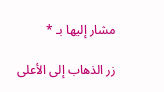مشار إليها بـ *

زر الذهاب إلى الأعلى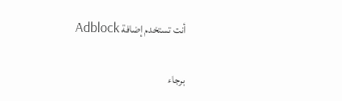أنت تستخدم إضافة Adblock

برجاء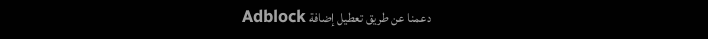دعمنا عن طريق تعطيل إضافة Adblock